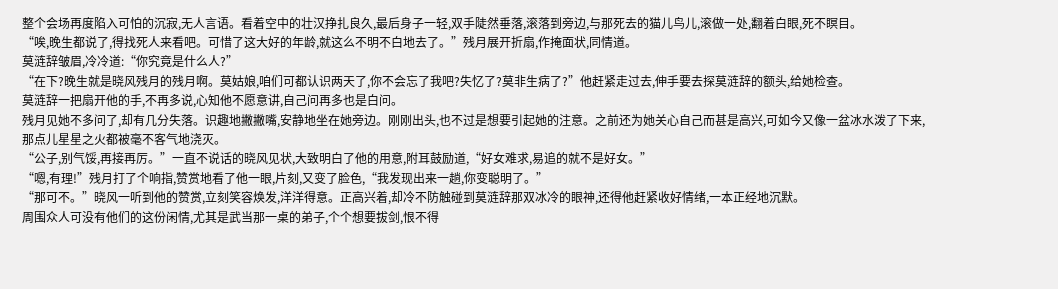整个会场再度陷入可怕的沉寂,无人言语。看着空中的壮汉挣扎良久,最后身子一轻,双手陡然垂落,滚落到旁边,与那死去的猫儿鸟儿,滚做一处,翻着白眼,死不瞑目。
“唉,晚生都说了,得找死人来看吧。可惜了这大好的年龄,就这么不明不白地去了。”残月展开折扇,作掩面状,同情道。
莫涟辞皱眉,冷冷道:“你究竟是什么人?”
“在下?晚生就是晓风残月的残月啊。莫姑娘,咱们可都认识两天了,你不会忘了我吧?失忆了?莫非生病了?”他赶紧走过去,伸手要去探莫涟辞的额头,给她检查。
莫涟辞一把扇开他的手,不再多说,心知他不愿意讲,自己问再多也是白问。
残月见她不多问了,却有几分失落。识趣地撇撇嘴,安静地坐在她旁边。刚刚出头,也不过是想要引起她的注意。之前还为她关心自己而甚是高兴,可如今又像一盆冰水泼了下来,那点儿星星之火都被毫不客气地浇灭。
“公子,别气馁,再接再厉。”一直不说话的晓风见状,大致明白了他的用意,附耳鼓励道,“好女难求,易追的就不是好女。”
“嗯,有理!”残月打了个响指,赞赏地看了他一眼,片刻,又变了脸色,“我发现出来一趟,你变聪明了。”
“那可不。”晓风一听到他的赞赏,立刻笑容焕发,洋洋得意。正高兴着,却冷不防触碰到莫涟辞那双冰冷的眼神,还得他赶紧收好情绪,一本正经地沉默。
周围众人可没有他们的这份闲情,尤其是武当那一桌的弟子,个个想要拔剑,恨不得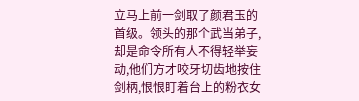立马上前一剑取了颜君玉的首级。领头的那个武当弟子,却是命令所有人不得轻举妄动,他们方才咬牙切齿地按住剑柄,恨恨盯着台上的粉衣女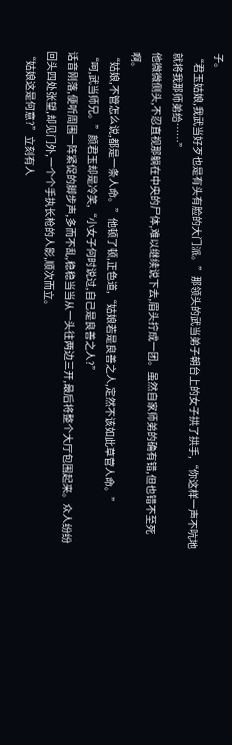子。
“君玉姑娘,我武当好歹也是有头有脸的大门派。”那领头的武当弟子朝台上的女子拱了拱手,“你这样一声不吭地就将我那师弟给……”
他微微侧头,不忍直视那躺在中央的尸体,难以继续说下去,眉头拧成一团。虽然自家师弟的确有错,但也错不至死啊。
“姑娘,不管怎么说,都是一条人命。”他顿了顿,正色道,“姑娘若是良善之人,定然不该如此草菅人命。”
“呵,武当师兄。”颜君玉却是冷笑,“小女子何时说过,自己是良善之人?”
话音刚落,便听周围一阵紧促的脚步声,多而不乱,稳稳当当从一头往两边三开,最后将整个大厅包围起来。众人纷纷回头四处张望,却见门外,一个个手执长枪的人影,顺次而立。
“姑娘这是何意?”立刻有人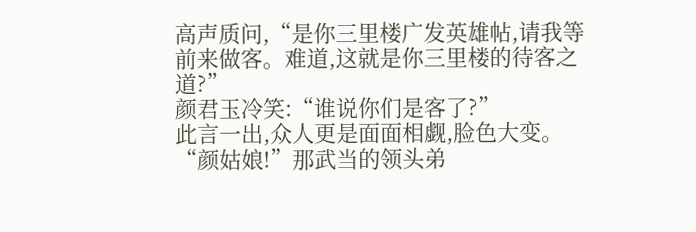高声质问,“是你三里楼广发英雄帖,请我等前来做客。难道,这就是你三里楼的待客之道?”
颜君玉冷笑:“谁说你们是客了?”
此言一出,众人更是面面相觑,脸色大变。
“颜姑娘!”那武当的领头弟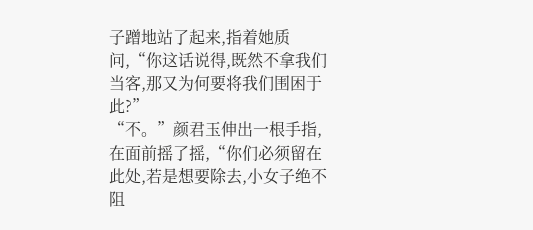子蹭地站了起来,指着她质问,“你这话说得,既然不拿我们当客,那又为何要将我们围困于此?”
“不。”颜君玉伸出一根手指,在面前摇了摇,“你们必须留在此处,若是想要除去,小女子绝不阻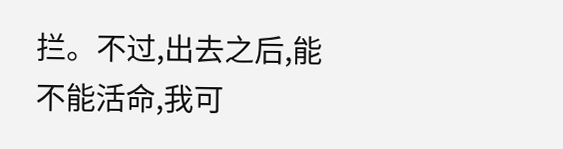拦。不过,出去之后,能不能活命,我可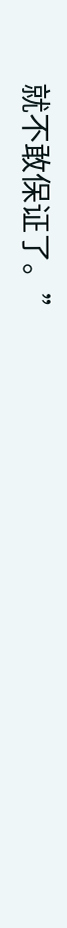就不敢保证了。”